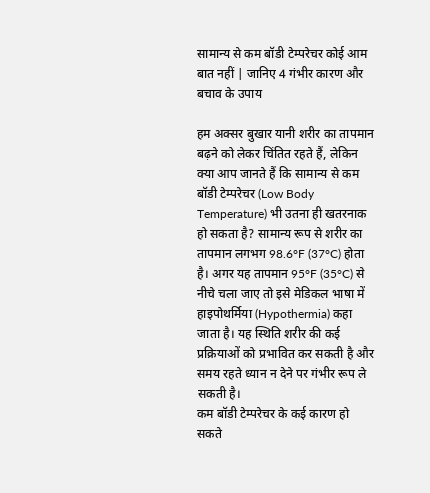सामान्य से कम बॉडी टेम्परेचर कोई आम बात नहीं | जानिए 4 गंभीर कारण और बचाव के उपाय

हम अक्सर बुखार यानी शरीर का तापमान बढ़ने को लेकर चिंतित रहते हैं, लेकिन क्या आप जानते हैं कि सामान्य से कम बॉडी टेम्परेचर (Low Body Temperature) भी उतना ही खतरनाक हो सकता है? सामान्य रूप से शरीर का तापमान लगभग 98.6°F (37°C) होता है। अगर यह तापमान 95°F (35°C) से नीचे चला जाए तो इसे मेडिकल भाषा में हाइपोथर्मिया (Hypothermia) कहा जाता है। यह स्थिति शरीर की कई प्रक्रियाओं को प्रभावित कर सकती है और समय रहते ध्यान न देने पर गंभीर रूप ले सकती है।
कम बॉडी टेम्परेचर के कई कारण हो सकते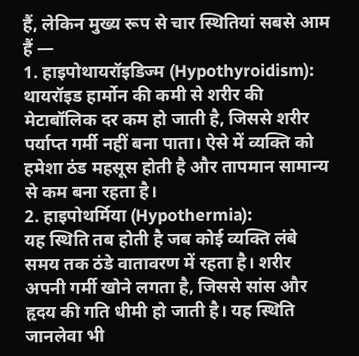हैं, लेकिन मुख्य रूप से चार स्थितियां सबसे आम हैं —
1. हाइपोथायरॉइडिज्म (Hypothyroidism):
थायरॉइड हार्मोन की कमी से शरीर की मेटाबॉलिक दर कम हो जाती है, जिससे शरीर पर्याप्त गर्मी नहीं बना पाता। ऐसे में व्यक्ति को हमेशा ठंड महसूस होती है और तापमान सामान्य से कम बना रहता है।
2. हाइपोथर्मिया (Hypothermia):
यह स्थिति तब होती है जब कोई व्यक्ति लंबे समय तक ठंडे वातावरण में रहता है। शरीर अपनी गर्मी खोने लगता है, जिससे सांस और हृदय की गति धीमी हो जाती है। यह स्थिति जानलेवा भी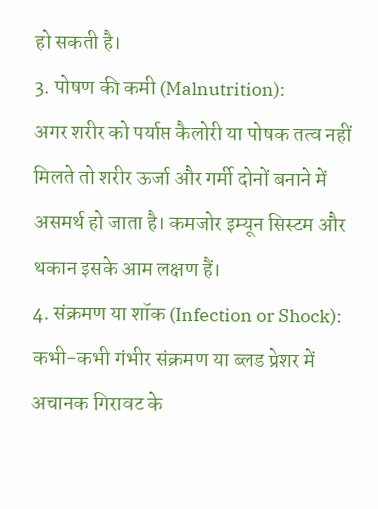हो सकती है।
3. पोषण की कमी (Malnutrition):
अगर शरीर को पर्याप्त कैलोरी या पोषक तत्व नहीं मिलते तो शरीर ऊर्जा और गर्मी दोनों बनाने में असमर्थ हो जाता है। कमजोर इम्यून सिस्टम और थकान इसके आम लक्षण हैं।
4. संक्रमण या शॉक (Infection or Shock):
कभी-कभी गंभीर संक्रमण या ब्लड प्रेशर में अचानक गिरावट के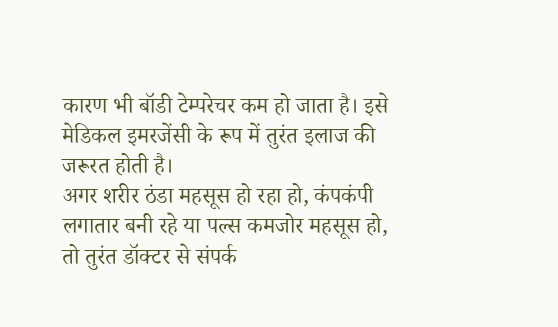कारण भी बॉडी टेम्परेचर कम हो जाता है। इसे मेडिकल इमरजेंसी के रूप में तुरंत इलाज की जरूरत होती है।
अगर शरीर ठंडा महसूस हो रहा हो, कंपकंपी लगातार बनी रहे या पल्स कमजोर महसूस हो, तो तुरंत डॉक्टर से संपर्क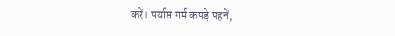करें। पर्याप्त गर्म कपड़े पहनें,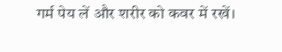गर्म पेय लें और शरीर को कवर में रखें।